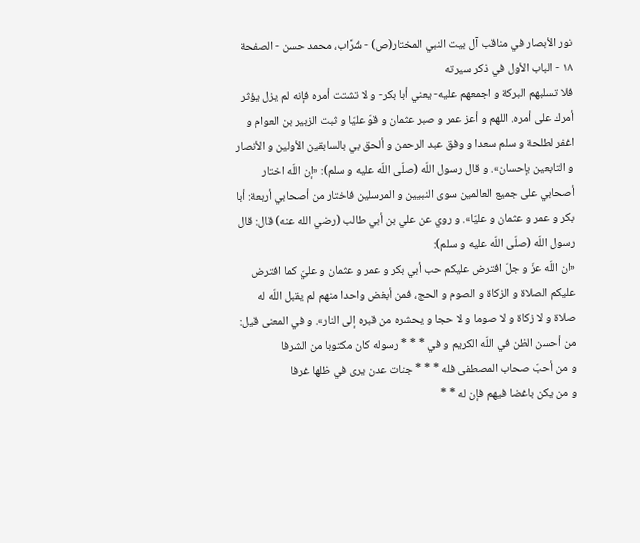نور الأبصار في مناقب آل بيت النبي المختار(ص) - شُرَّاب، محمد حسن - الصفحة ١٨ - الباب الأول في ذكر سيرته
فلا تسلبهم البركة و اجمعهم عليه- يعني أبا بكر- و لا تشتت أمره فإنه لم يزل يؤثر أمرك على أمره. اللهم و أعز عمر و صبر عثمان و قوّ عليّا و ثبت الزبير بن العوام و اغفر لطلحة و سلم سعدا و وفق عبد الرحمن و ألحق بي بالسابقين الأولين و الأنصار و التابعين بإحسان». و قال رسول اللّه (صلّى اللّه عليه و سلم): «إن اللّه اختار أصحابي على جميع العالمين سوى النبيين و المرسلين فاختار من أصحابي أربعة: أبا بكر و عمر و عثمان و عليّا». و روي عن علي بن أبي طالب (رضي الله عنه) قال: قال رسول اللّه (صلّى اللّه عليه و سلم):
«ان اللّه عزّ و جلّ افترض عليكم حب أبي بكر و عمر و عثمان و عليّ كما افترض عليكم الصلاة و الزكاة و الصوم و الحج، فمن أبغض واحدا منهم لم يقبل اللّه له صلاة و لا زكاة و لا صوما و لا حجا و يحشره من قبره إلى النار». و في المعنى قيل:
من أحسن الظن في اللّه الكريم و في * * * رسوله كان مكتوبا من الشرفا
و من أحبّ صحاب المصطفى فله * * * جنات عدن يرى في ظلها غرفا
و من يكن باغضا فيهم فإن له * *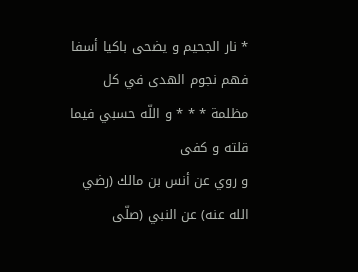* نار الجحيم و يضحى باكيا أسفا
فهم نجوم الهدى في كل مظلمة * * * و اللّه حسبي فيما قلته و كفى
و روي عن أنس بن مالك (رضي الله عنه) عن النبي (صلّى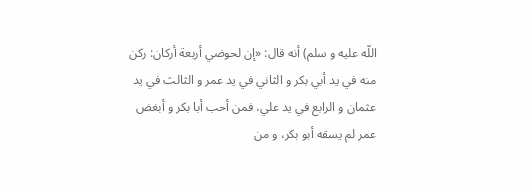اللّه عليه و سلم) أنه قال: «إن لحوضي أربعة أركان: ركن منه في يد أبي بكر و الثاني في يد عمر و الثالث في يد عثمان و الرابع في يد علي، فمن أحب أبا بكر و أبغض عمر لم يسقه أبو بكر، و من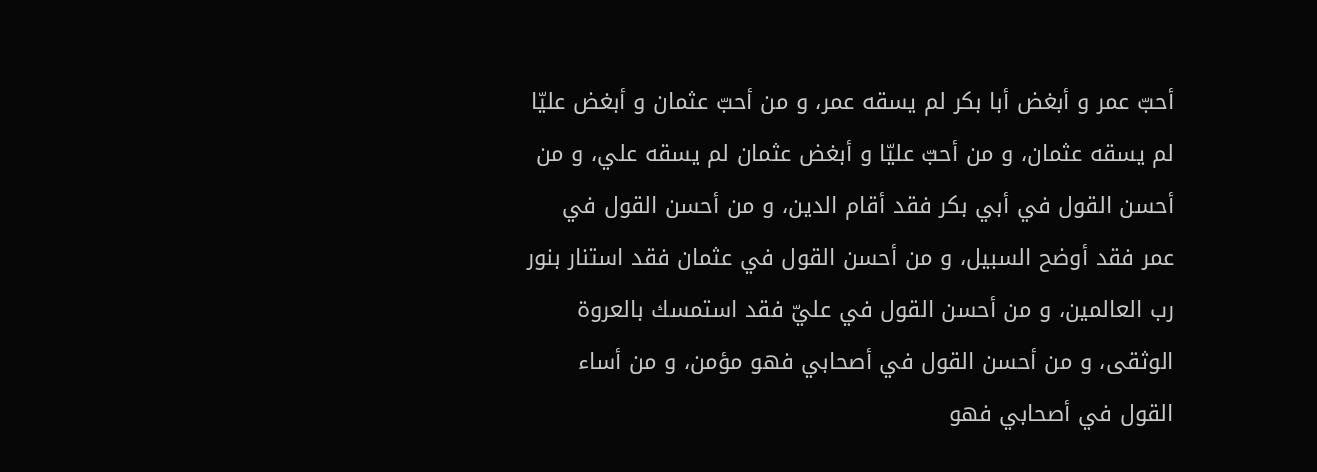أحبّ عمر و أبغض أبا بكر لم يسقه عمر، و من أحبّ عثمان و أبغض عليّا لم يسقه عثمان، و من أحبّ عليّا و أبغض عثمان لم يسقه علي، و من أحسن القول في أبي بكر فقد أقام الدين، و من أحسن القول في عمر فقد أوضح السبيل، و من أحسن القول في عثمان فقد استنار بنور رب العالمين، و من أحسن القول في عليّ فقد استمسك بالعروة الوثقى، و من أحسن القول في أصحابي فهو مؤمن، و من أساء القول في أصحابي فهو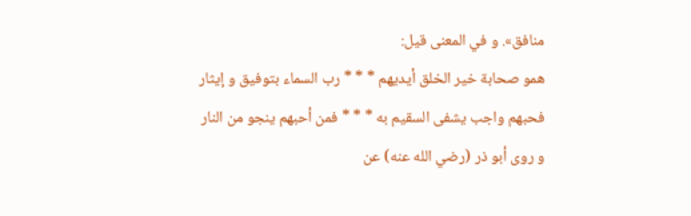منافق». و في المعنى قيل:
همو صحابة خير الخلق أيديهم * * * رب السماء بتوفيق و إيثار
فحبهم واجب يشفى السقيم به * * * فمن أحبهم ينجو من النار
و روى أبو ذر (رضي الله عنه) عن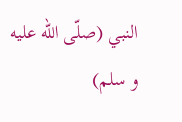النبي (صلّى اللّه عليه و سلم)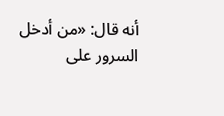أنه قال: «من أدخل السرور على